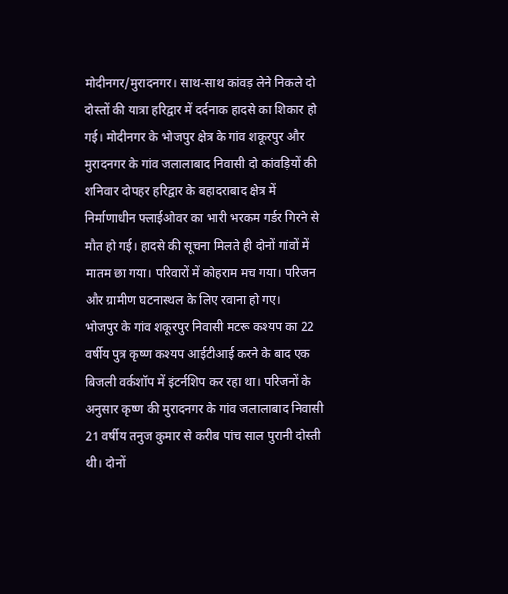मोदीनगर/मुरादनगर। साथ-साथ कांवड़ लेने निकले दो दोस्तों की यात्रा हरिद्वार में दर्दनाक हादसे का शिकार हो गई। मोदीनगर के भोजपुर क्षेत्र के गांव शकूरपुर और मुरादनगर के गांव जलालाबाद निवासी दो कांवड़ियों की शनिवार दोपहर हरिद्वार के बहादराबाद क्षेत्र में निर्माणाधीन फ्लाईओवर का भारी भरकम गर्डर गिरने से मौत हो गई। हादसे की सूचना मिलते ही दोनों गांवों में मातम छा गया। परिवारों में कोहराम मच गया। परिजन और ग्रामीण घटनास्थल के लिए रवाना हो गए।
भोजपुर के गांव शकूरपुर निवासी मटरू कश्यप का 22 वर्षीय पुत्र कृष्ण कश्यप आईटीआई करने के बाद एक बिजली वर्कशॉप में इंटर्नशिप कर रहा था। परिजनों के अनुसार कृष्ण की मुरादनगर के गांव जलालाबाद निवासी 21 वर्षीय तनुज कुमार से करीब पांच साल पुरानी दोस्ती थी। दोनों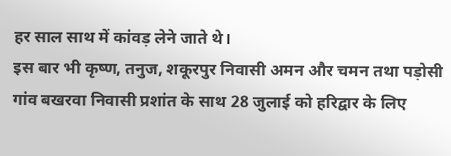हर साल साथ में कांवड़ लेने जाते थे।
इस बार भी कृष्ण, तनुज, शकूरपुर निवासी अमन और चमन तथा पड़ोसी गांव बखरवा निवासी प्रशांत के साथ 28 जुलाई को हरिद्वार के लिए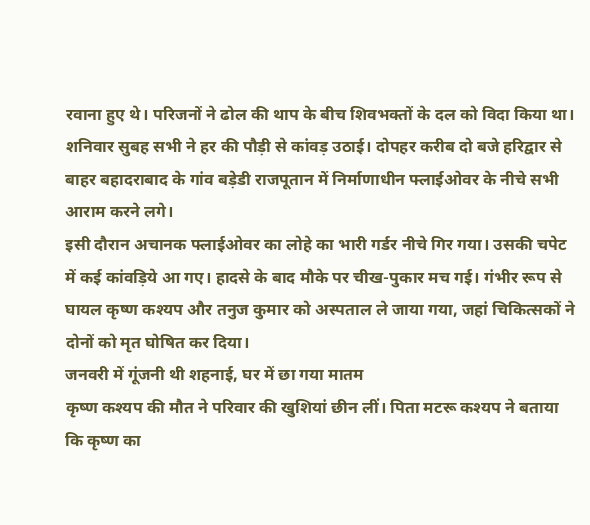रवाना हुए थे। परिजनों ने ढोल की थाप के बीच शिवभक्तों के दल को विदा किया था। शनिवार सुबह सभी ने हर की पौड़ी से कांवड़ उठाई। दोपहर करीब दो बजे हरिद्वार से बाहर बहादराबाद के गांव बड़ेडी राजपूतान में निर्माणाधीन फ्लाईओवर के नीचे सभी आराम करने लगे।
इसी दौरान अचानक फ्लाईओवर का लोहे का भारी गर्डर नीचे गिर गया। उसकी चपेट में कई कांवड़िये आ गए। हादसे के बाद मौके पर चीख-पुकार मच गई। गंभीर रूप से घायल कृष्ण कश्यप और तनुज कुमार को अस्पताल ले जाया गया, जहां चिकित्सकों ने दोनों को मृत घोषित कर दिया।
जनवरी में गूंजनी थी शहनाई, घर में छा गया मातम
कृष्ण कश्यप की मौत ने परिवार की खुशियां छीन लीं। पिता मटरू कश्यप ने बताया कि कृष्ण का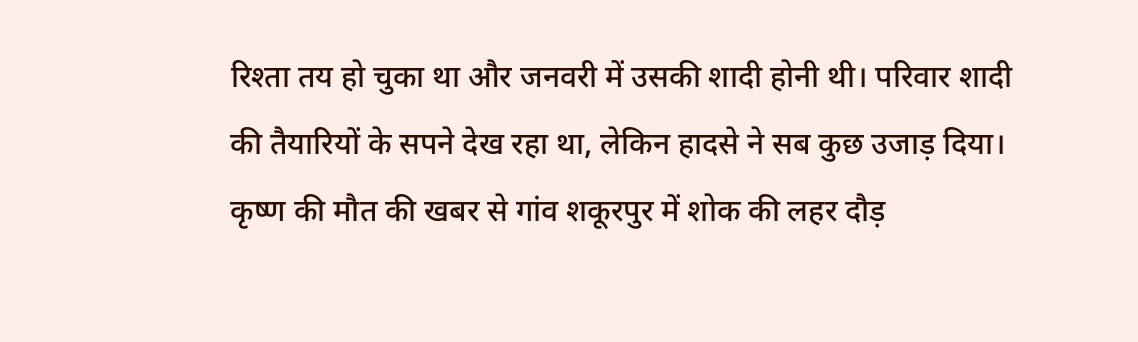रिश्ता तय हो चुका था और जनवरी में उसकी शादी होनी थी। परिवार शादी की तैयारियों के सपने देख रहा था, लेकिन हादसे ने सब कुछ उजाड़ दिया। कृष्ण की मौत की खबर से गांव शकूरपुर में शोक की लहर दौड़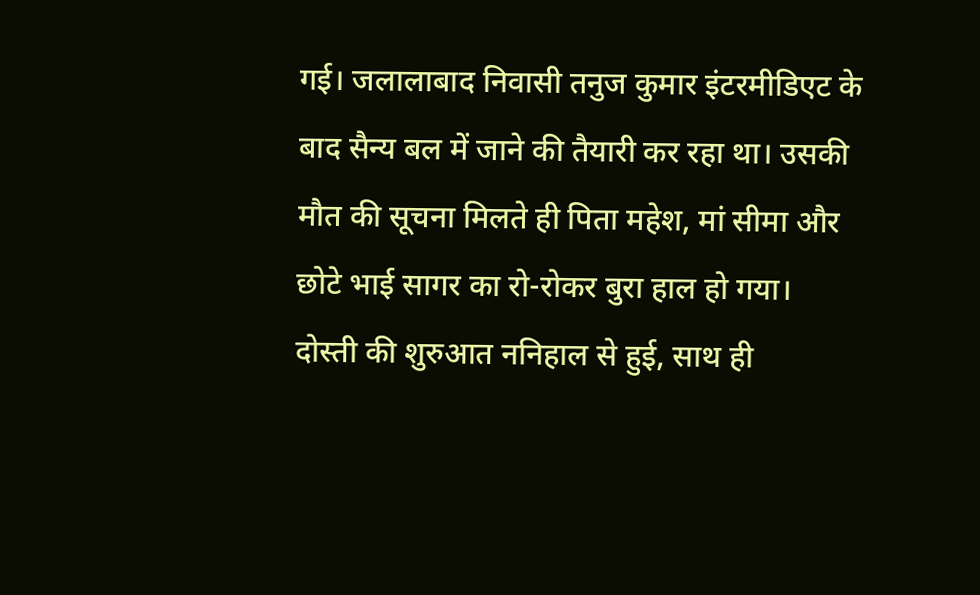गई। जलालाबाद निवासी तनुज कुमार इंटरमीडिएट के बाद सैन्य बल में जाने की तैयारी कर रहा था। उसकी मौत की सूचना मिलते ही पिता महेश, मां सीमा और छोटे भाई सागर का रो-रोकर बुरा हाल हो गया।
दोस्ती की शुरुआत ननिहाल से हुई, साथ ही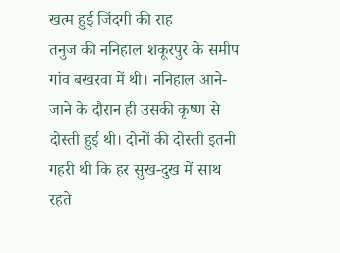खत्म हुई जिंदगी की राह
तनुज की ननिहाल शकूरपुर के समीप गांव बखरवा में थी। ननिहाल आने-जाने के दौरान ही उसकी कृष्ण से दोस्ती हुई थी। दोनों की दोस्ती इतनी गहरी थी कि हर सुख-दुख में साथ रहते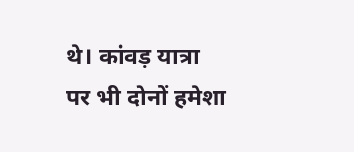थे। कांवड़ यात्रा पर भी दोनों हमेशा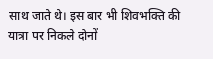साथ जाते थे। इस बार भी शिवभक्ति की यात्रा पर निकले दोनों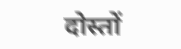दोस्तों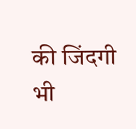की जिंदगी भी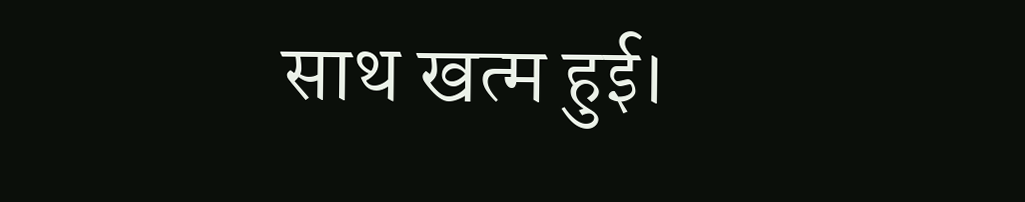साथ खत्म हुई।